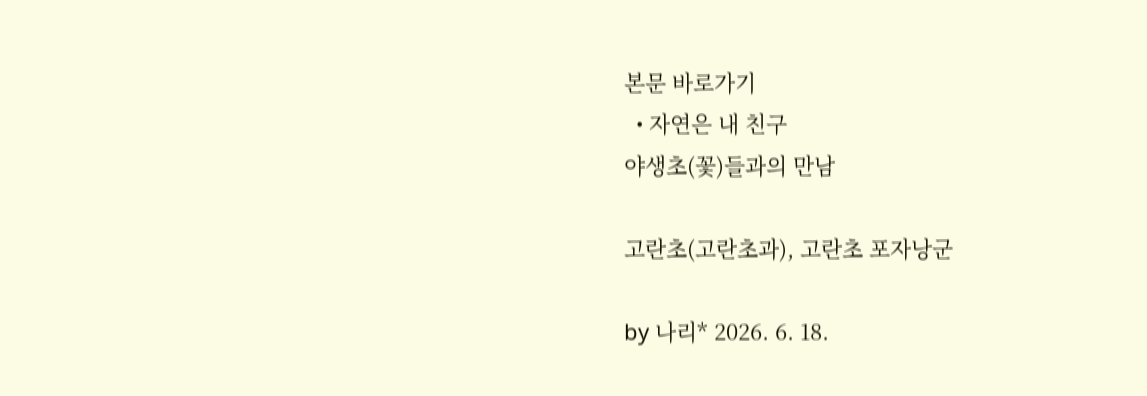본문 바로가기
  • 자연은 내 친구
야생초(꽃)들과의 만남

고란초(고란초과), 고란초 포자낭군

by 나리* 2026. 6. 18.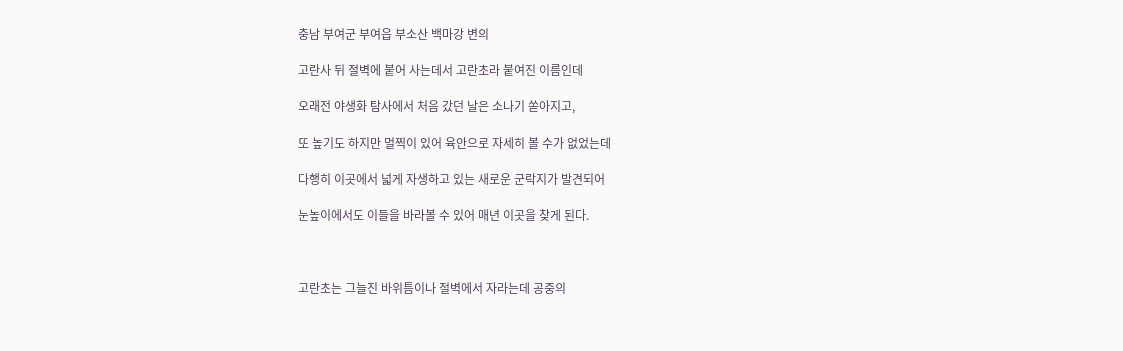충남 부여군 부여읍 부소산 백마강 변의

고란사 뒤 절벽에 붙어 사는데서 고란초라 붙여진 이름인데

오래전 야생화 탐사에서 처음 갔던 날은 소나기 쏟아지고,

또 높기도 하지만 멀찍이 있어 육안으로 자세히 볼 수가 없었는데

다행히 이곳에서 넓게 자생하고 있는 새로운 군락지가 발견되어

눈높이에서도 이들을 바라볼 수 있어 매년 이곳을 찾게 된다.



고란초는 그늘진 바위틈이나 절벽에서 자라는데 공중의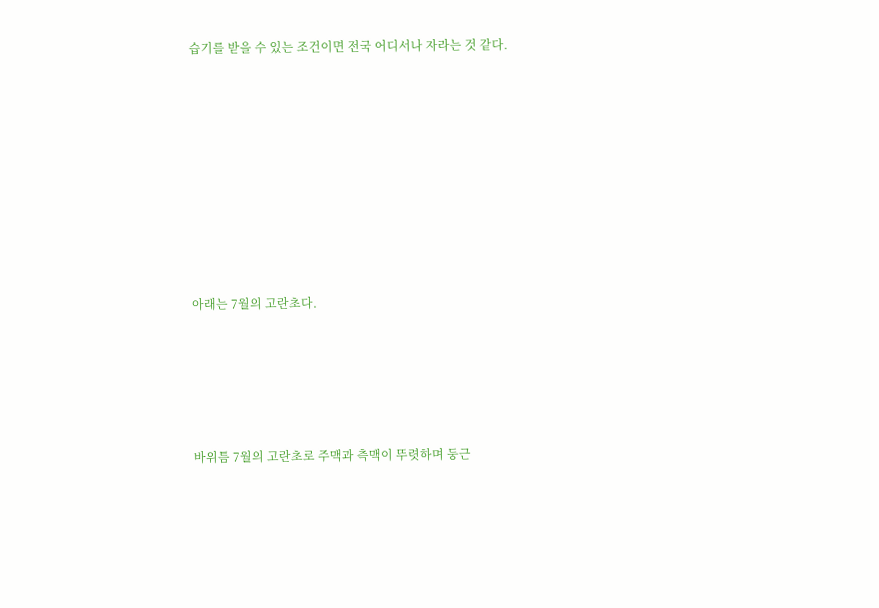습기를 받을 수 있는 조건이면 전국 어디서나 자라는 것 같다.









아래는 7월의 고란초다.





바위틈 7월의 고란초로 주맥과 측맥이 뚜렷하며 둥근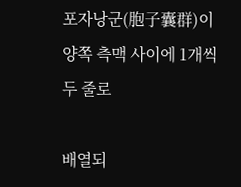포자낭군(胞子囊群)이 양쪽 측맥 사이에 1개씩 두 줄로

배열되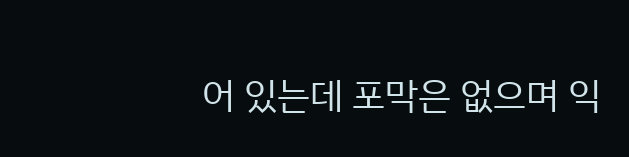어 있는데 포막은 없으며 익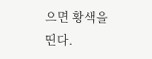으면 황색을 띤다.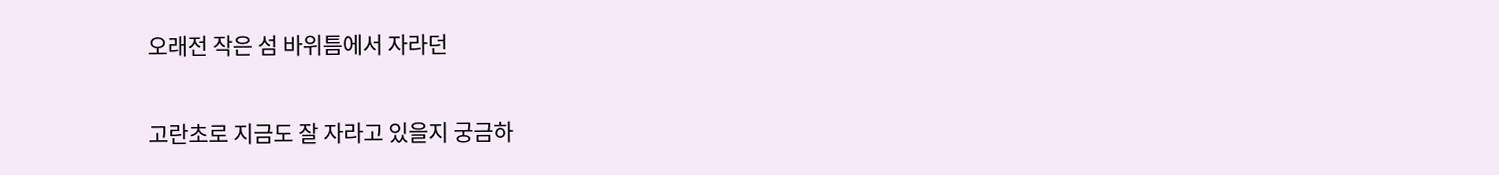오래전 작은 섬 바위틈에서 자라던

고란초로 지금도 잘 자라고 있을지 궁금하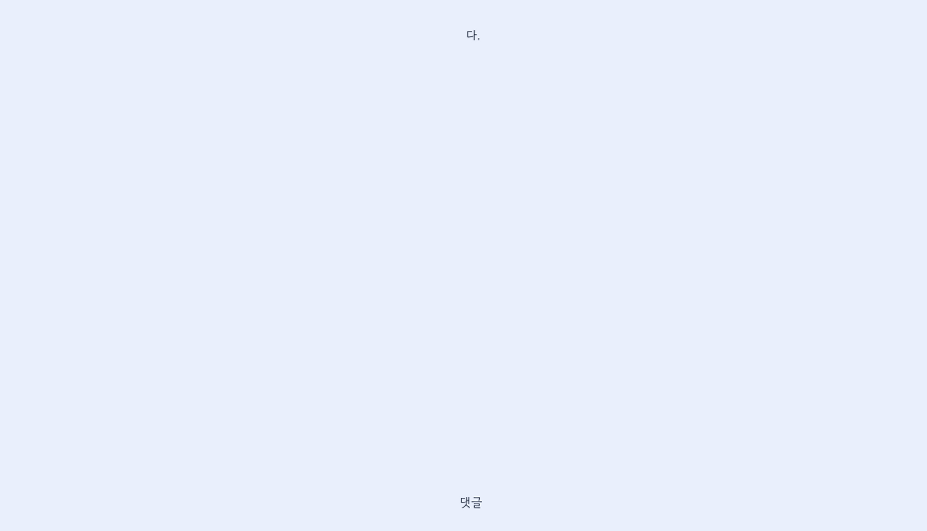다.



















댓글